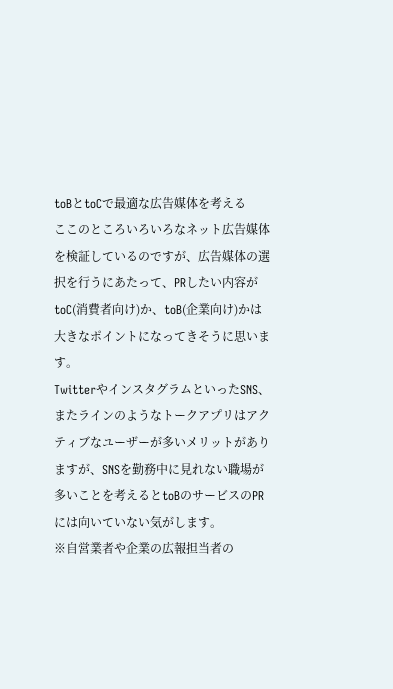toBとtoCで最適な広告媒体を考える
ここのところいろいろなネット広告媒体を検証しているのですが、広告媒体の選択を行うにあたって、PRしたい内容がtoC(消費者向け)か、toB(企業向け)かは大きなポイントになってきそうに思います。
TwitterやインスタグラムといったSNS、またラインのようなトークアプリはアクティブなユーザーが多いメリットがありますが、SNSを勤務中に見れない職場が多いことを考えるとtoBのサービスのPRには向いていない気がします。
※自営業者や企業の広報担当者の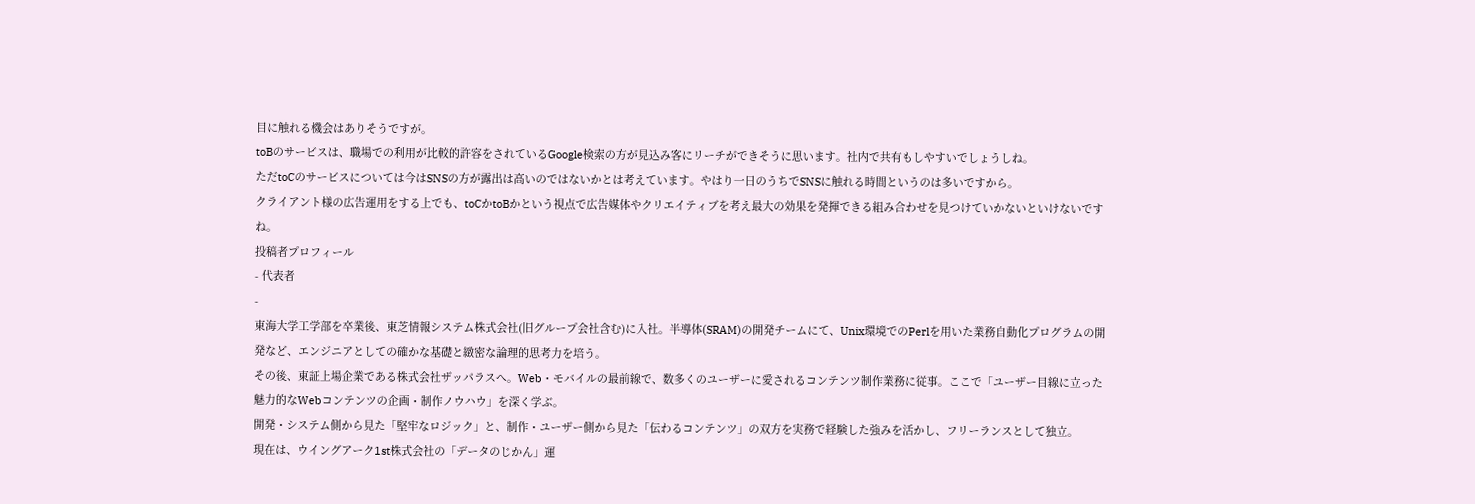目に触れる機会はありそうですが。
toBのサービスは、職場での利用が比較的許容をされているGoogle検索の方が見込み客にリーチができそうに思います。社内で共有もしやすいでしょうしね。
ただtoCのサービスについては今はSNSの方が露出は高いのではないかとは考えています。やはり一日のうちでSNSに触れる時間というのは多いですから。
クライアント様の広告運用をする上でも、toCかtoBかという視点で広告媒体やクリエイティブを考え最大の効果を発揮できる組み合わせを見つけていかないといけないですね。
投稿者プロフィール
- 代表者
-
東海大学工学部を卒業後、東芝情報システム株式会社(旧グループ会社含む)に入社。半導体(SRAM)の開発チームにて、Unix環境でのPerlを用いた業務自動化プログラムの開発など、エンジニアとしての確かな基礎と緻密な論理的思考力を培う。
その後、東証上場企業である株式会社ザッパラスへ。Web・モバイルの最前線で、数多くのユーザーに愛されるコンテンツ制作業務に従事。ここで「ユーザー目線に立った魅力的なWebコンテンツの企画・制作ノウハウ」を深く学ぶ。
開発・システム側から見た「堅牢なロジック」と、制作・ユーザー側から見た「伝わるコンテンツ」の双方を実務で経験した強みを活かし、フリーランスとして独立。
現在は、ウイングアーク1st株式会社の「データのじかん」運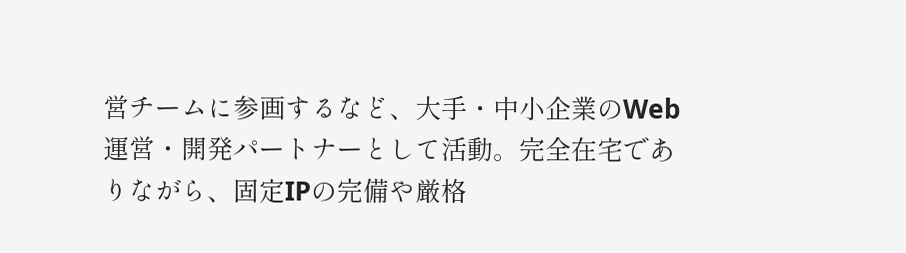営チームに参画するなど、大手・中小企業のWeb運営・開発パートナーとして活動。完全在宅でありながら、固定IPの完備や厳格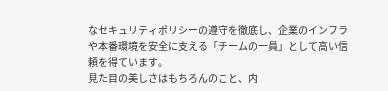なセキュリティポリシーの遵守を徹底し、企業のインフラや本番環境を安全に支える「チームの一員」として高い信頼を得ています。
見た目の美しさはもちろんのこと、内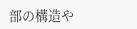部の構造や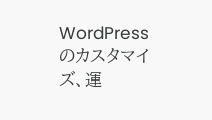WordPressのカスタマイズ、運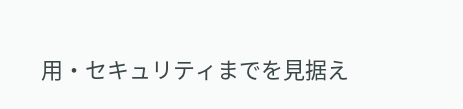用・セキュリティまでを見据え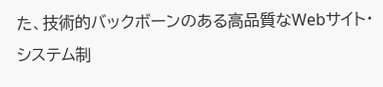た、技術的バックボーンのある高品質なWebサイト・システム制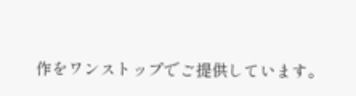作をワンストップでご提供しています。